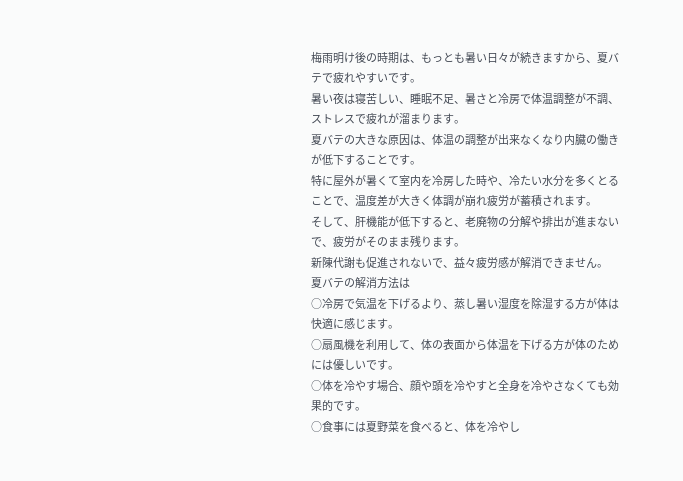梅雨明け後の時期は、もっとも暑い日々が続きますから、夏バテで疲れやすいです。
暑い夜は寝苦しい、睡眠不足、暑さと冷房で体温調整が不調、ストレスで疲れが溜まります。
夏バテの大きな原因は、体温の調整が出来なくなり内臓の働きが低下することです。
特に屋外が暑くて室内を冷房した時や、冷たい水分を多くとることで、温度差が大きく体調が崩れ疲労が蓄積されます。
そして、肝機能が低下すると、老廃物の分解や排出が進まないで、疲労がそのまま残ります。
新陳代謝も促進されないで、益々疲労感が解消できません。
夏バテの解消方法は
○冷房で気温を下げるより、蒸し暑い湿度を除湿する方が体は快適に感じます。
○扇風機を利用して、体の表面から体温を下げる方が体のためには優しいです。
○体を冷やす場合、顔や頭を冷やすと全身を冷やさなくても効果的です。
○食事には夏野菜を食べると、体を冷やし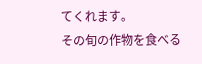てくれます。
その旬の作物を食べる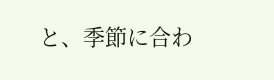と、季節に合わ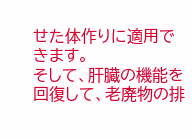せた体作りに適用できます。
そして、肝臓の機能を回復して、老廃物の排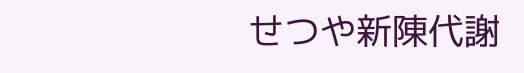せつや新陳代謝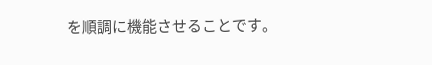を順調に機能させることです。